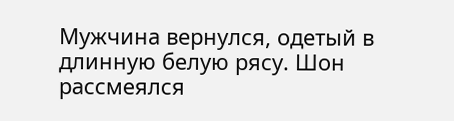Мужчина вернулся, одетый в длинную белую рясу. Шон рассмеялся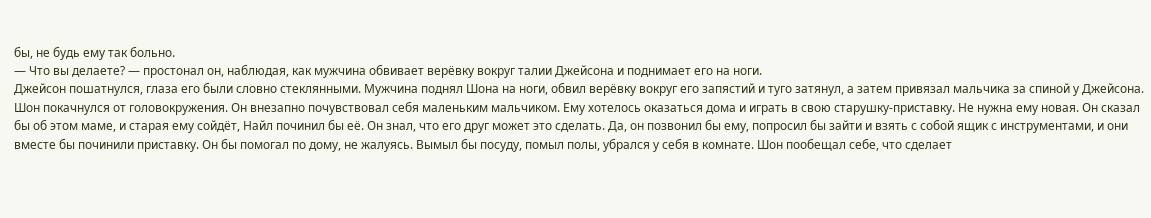бы, не будь ему так больно.
— Что вы делаете? — простонал он, наблюдая, как мужчина обвивает верёвку вокруг талии Джейсона и поднимает его на ноги.
Джейсон пошатнулся, глаза его были словно стеклянными. Мужчина поднял Шона на ноги, обвил верёвку вокруг его запястий и туго затянул, а затем привязал мальчика за спиной у Джейсона.
Шон покачнулся от головокружения. Он внезапно почувствовал себя маленьким мальчиком. Ему хотелось оказаться дома и играть в свою старушку-приставку. Не нужна ему новая. Он сказал бы об этом маме, и старая ему сойдёт, Найл починил бы её. Он знал, что его друг может это сделать. Да, он позвонил бы ему, попросил бы зайти и взять с собой ящик с инструментами, и они вместе бы починили приставку. Он бы помогал по дому, не жалуясь. Вымыл бы посуду, помыл полы, убрался у себя в комнате. Шон пообещал себе, что сделает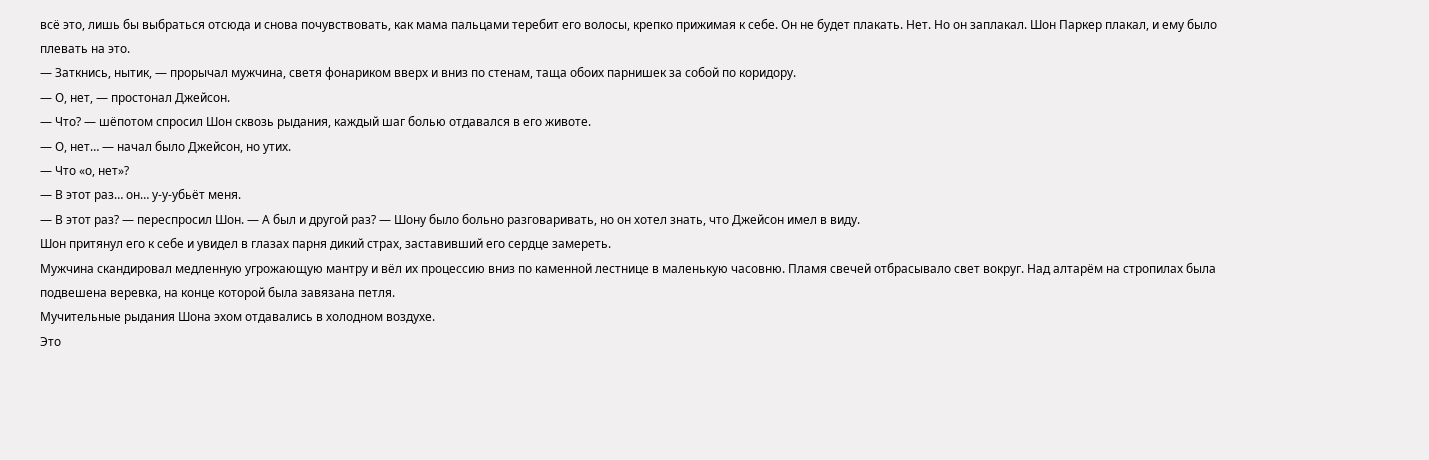всё это, лишь бы выбраться отсюда и снова почувствовать, как мама пальцами теребит его волосы, крепко прижимая к себе. Он не будет плакать. Нет. Но он заплакал. Шон Паркер плакал, и ему было плевать на это.
— Заткнись, нытик, — прорычал мужчина, светя фонариком вверх и вниз по стенам, таща обоих парнишек за собой по коридору.
— О, нет, — простонал Джейсон.
— Что? — шёпотом спросил Шон сквозь рыдания, каждый шаг болью отдавался в его животе.
— О, нет… — начал было Джейсон, но утих.
— Что «о, нет»?
— В этот раз… он… у-у-убьёт меня.
— В этот раз? — переспросил Шон. — А был и другой раз? — Шону было больно разговаривать, но он хотел знать, что Джейсон имел в виду.
Шон притянул его к себе и увидел в глазах парня дикий страх, заставивший его сердце замереть.
Мужчина скандировал медленную угрожающую мантру и вёл их процессию вниз по каменной лестнице в маленькую часовню. Пламя свечей отбрасывало свет вокруг. Над алтарём на стропилах была подвешена веревка, на конце которой была завязана петля.
Мучительные рыдания Шона эхом отдавались в холодном воздухе.
Это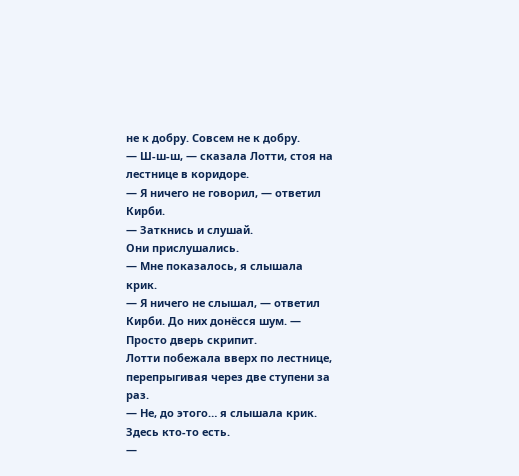не к добру. Совсем не к добру.
— Ш-ш-ш, — сказала Лотти, стоя на лестнице в коридоре.
— Я ничего не говорил, — ответил Кирби.
— Заткнись и слушай.
Они прислушались.
— Мне показалось, я слышала крик.
— Я ничего не слышал, — ответил Кирби. До них донёсся шум. — Просто дверь скрипит.
Лотти побежала вверх по лестнице, перепрыгивая через две ступени за раз.
— Не, до этого… я слышала крик. Здесь кто-то есть.
—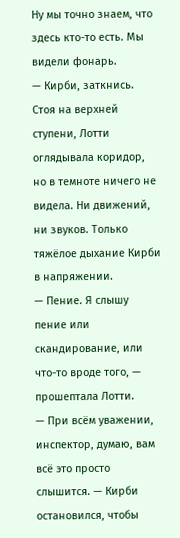Ну мы точно знаем, что здесь кто-то есть. Мы видели фонарь.
— Кирби, заткнись.
Стоя на верхней ступени, Лотти оглядывала коридор, но в темноте ничего не видела. Ни движений, ни звуков. Только тяжёлое дыхание Кирби в напряжении.
— Пение. Я слышу пение или скандирование, или что-то вроде того, — прошептала Лотти.
— При всём уважении, инспектор, думаю, вам всё это просто слышится. — Кирби остановился, чтобы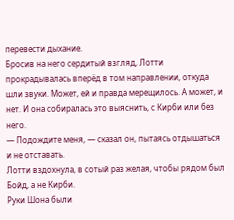перевести дыхание.
Бросив на него сердитый взгляд, Лотти прокрадывалась вперёд в том направлении, откуда шли звуки. Может, ей и правда мерещилось. А может, и нет. И она собиралась это выяснить, с Кирби или без него.
— Подождите меня, — сказал он, пытаясь отдышаться и не отставать.
Лотти вздохнула, в сотый раз желая, чтобы рядом был Бойд, а не Кирби.
Руки Шона были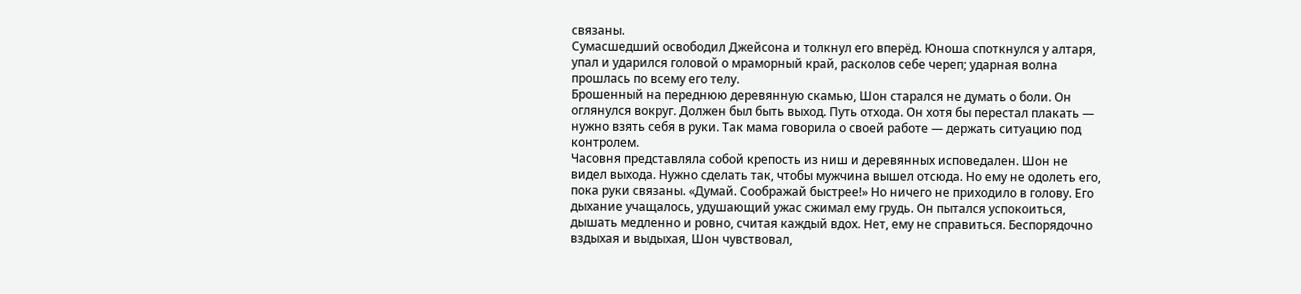связаны.
Сумасшедший освободил Джейсона и толкнул его вперёд. Юноша споткнулся у алтаря, упал и ударился головой о мраморный край, расколов себе череп; ударная волна прошлась по всему его телу.
Брошенный на переднюю деревянную скамью, Шон старался не думать о боли. Он оглянулся вокруг. Должен был быть выход. Путь отхода. Он хотя бы перестал плакать — нужно взять себя в руки. Так мама говорила о своей работе — держать ситуацию под контролем.
Часовня представляла собой крепость из ниш и деревянных исповедален. Шон не видел выхода. Нужно сделать так, чтобы мужчина вышел отсюда. Но ему не одолеть его, пока руки связаны. «Думай. Соображай быстрее!» Но ничего не приходило в голову. Его дыхание учащалось, удушающий ужас сжимал ему грудь. Он пытался успокоиться, дышать медленно и ровно, считая каждый вдох. Нет, ему не справиться. Беспорядочно вздыхая и выдыхая, Шон чувствовал,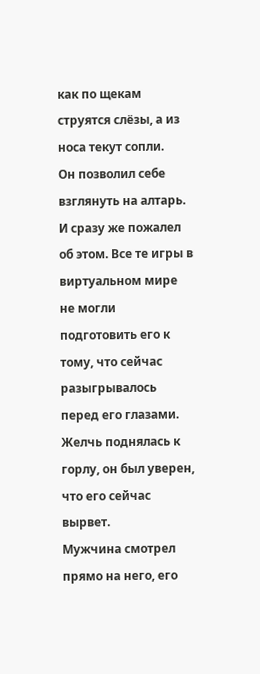как по щекам струятся слёзы, а из носа текут сопли.
Он позволил себе взглянуть на алтарь. И сразу же пожалел об этом. Все те игры в виртуальном мире не могли подготовить его к тому, что сейчас разыгрывалось перед его глазами. Желчь поднялась к горлу, он был уверен, что его сейчас вырвет.
Мужчина смотрел прямо на него, его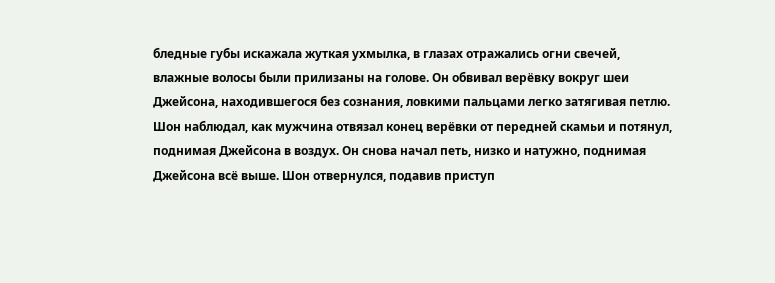бледные губы искажала жуткая ухмылка, в глазах отражались огни свечей, влажные волосы были прилизаны на голове. Он обвивал верёвку вокруг шеи Джейсона, находившегося без сознания, ловкими пальцами легко затягивая петлю. Шон наблюдал, как мужчина отвязал конец верёвки от передней скамьи и потянул, поднимая Джейсона в воздух. Он снова начал петь, низко и натужно, поднимая Джейсона всё выше. Шон отвернулся, подавив приступ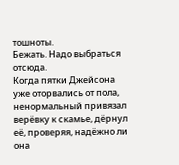тошноты.
Бежать. Надо выбраться отсюда.
Когда пятки Джейсона уже оторвались от пола, ненормальный привязал верёвку к скамье, дёрнул её, проверяя, надёжно ли она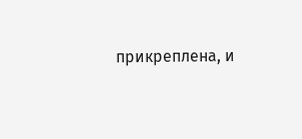прикреплена, и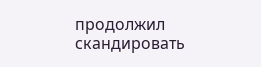продолжил скандировать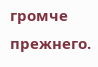громче прежнего.